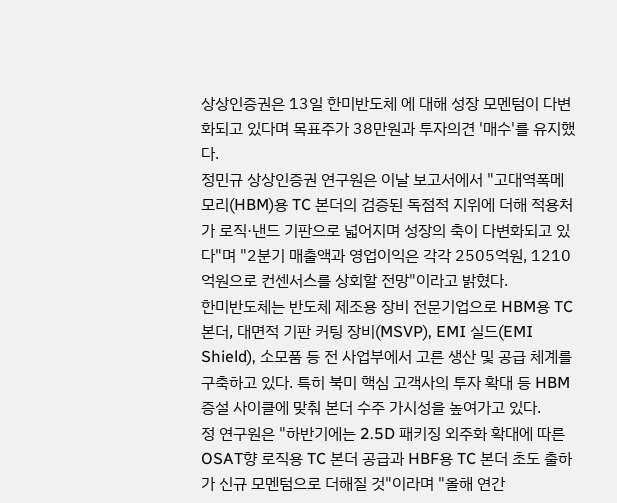상상인증권은 13일 한미반도체 에 대해 성장 모멘텀이 다변화되고 있다며 목표주가 38만원과 투자의견 '매수'를 유지했다.
정민규 상상인증권 연구원은 이날 보고서에서 "고대역폭메모리(HBM)용 TC 본더의 검증된 독점적 지위에 더해 적용처가 로직·낸드 기판으로 넓어지며 성장의 축이 다변화되고 있다"며 "2분기 매출액과 영업이익은 각각 2505억원, 1210억원으로 컨센서스를 상회할 전망"이라고 밝혔다.
한미반도체는 반도체 제조용 장비 전문기업으로 HBM용 TC 본더, 대면적 기판 커팅 장비(MSVP), EMI 실드(EMI Shield), 소모품 등 전 사업부에서 고른 생산 및 공급 체계를 구축하고 있다. 특히 북미 핵심 고객사의 투자 확대 등 HBM 증설 사이클에 맞춰 본더 수주 가시성을 높여가고 있다.
정 연구원은 "하반기에는 2.5D 패키징 외주화 확대에 따른 OSAT향 로직용 TC 본더 공급과 HBF용 TC 본더 초도 출하가 신규 모멘텀으로 더해질 것"이라며 "올해 연간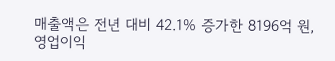매출액은 전년 대비 42.1% 증가한 8196억 원, 영업이익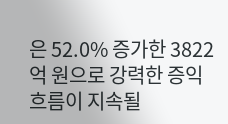은 52.0% 증가한 3822억 원으로 강력한 증익 흐름이 지속될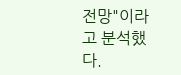전망"이라고 분석했다.